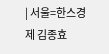| 서울=한스경제 김종효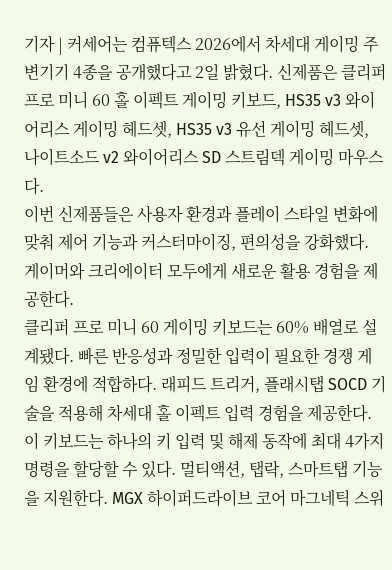기자 | 커세어는 컴퓨텍스 2026에서 차세대 게이밍 주변기기 4종을 공개했다고 2일 밝혔다. 신제품은 클리퍼 프로 미니 60 홀 이펙트 게이밍 키보드, HS35 v3 와이어리스 게이밍 헤드셋, HS35 v3 유선 게이밍 헤드셋, 나이트소드 v2 와이어리스 SD 스트림덱 게이밍 마우스다.
이번 신제품들은 사용자 환경과 플레이 스타일 변화에 맞춰 제어 기능과 커스터마이징, 편의성을 강화했다. 게이머와 크리에이터 모두에게 새로운 활용 경험을 제공한다.
클리퍼 프로 미니 60 게이밍 키보드는 60% 배열로 설계됐다. 빠른 반응성과 정밀한 입력이 필요한 경쟁 게임 환경에 적합하다. 래피드 트리거, 플래시탭 SOCD 기술을 적용해 차세대 홀 이펙트 입력 경험을 제공한다.
이 키보드는 하나의 키 입력 및 해제 동작에 최대 4가지 명령을 할당할 수 있다. 멀티액션, 탭락, 스마트탭 기능을 지원한다. MGX 하이퍼드라이브 코어 마그네틱 스위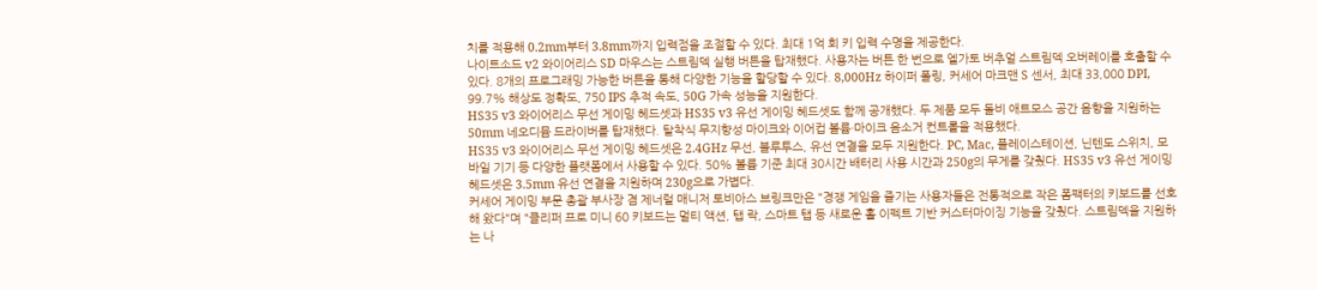치를 적용해 0.2mm부터 3.8mm까지 입력점을 조절할 수 있다. 최대 1억 회 키 입력 수명을 제공한다.
나이트소드 v2 와이어리스 SD 마우스는 스트림덱 실행 버튼을 탑재했다. 사용자는 버튼 한 번으로 엘가토 버추얼 스트림덱 오버레이를 호출할 수 있다. 8개의 프로그래밍 가능한 버튼을 통해 다양한 기능을 할당할 수 있다. 8,000Hz 하이퍼 폴링, 커세어 마크맨 S 센서, 최대 33,000 DPI, 99.7% 해상도 정확도, 750 IPS 추적 속도, 50G 가속 성능을 지원한다.
HS35 v3 와이어리스 무선 게이밍 헤드셋과 HS35 v3 유선 게이밍 헤드셋도 함께 공개했다. 두 제품 모두 돌비 애트모스 공간 음향을 지원하는 50mm 네오디뮴 드라이버를 탑재했다. 탈착식 무지향성 마이크와 이어컵 볼륨·마이크 음소거 컨트롤을 적용했다.
HS35 v3 와이어리스 무선 게이밍 헤드셋은 2.4GHz 무선, 블루투스, 유선 연결을 모두 지원한다. PC, Mac, 플레이스테이션, 닌텐도 스위치, 모바일 기기 등 다양한 플랫폼에서 사용할 수 있다. 50% 볼륨 기준 최대 30시간 배터리 사용 시간과 250g의 무게를 갖췄다. HS35 v3 유선 게이밍 헤드셋은 3.5mm 유선 연결을 지원하며 230g으로 가볍다.
커세어 게이밍 부문 총괄 부사장 겸 제너럴 매니저 토비아스 브링크만은 "경쟁 게임을 즐기는 사용자들은 전통적으로 작은 폼팩터의 키보드를 선호해 왔다"며 "클리퍼 프로 미니 60 키보드는 멀티 액션, 탭 락, 스마트 탭 등 새로운 홀 이펙트 기반 커스터마이징 기능을 갖췄다. 스트림덱을 지원하는 나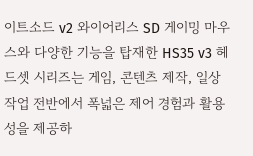이트소드 v2 와이어리스 SD 게이밍 마우스와 다양한 기능을 탑재한 HS35 v3 헤드셋 시리즈는 게임, 콘텐츠 제작, 일상 작업 전반에서 폭넓은 제어 경험과 활용성을 제공하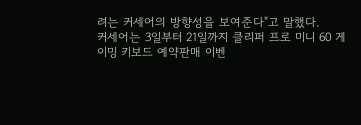려는 커세어의 방향성을 보여준다"고 말했다.
커세어는 3일부터 21일까지 클리퍼 프로 미니 60 게이밍 키보드 예약판매 이벤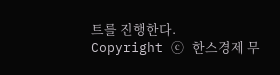트를 진행한다.
Copyright ⓒ 한스경제 무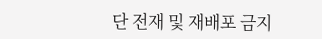단 전재 및 재배포 금지